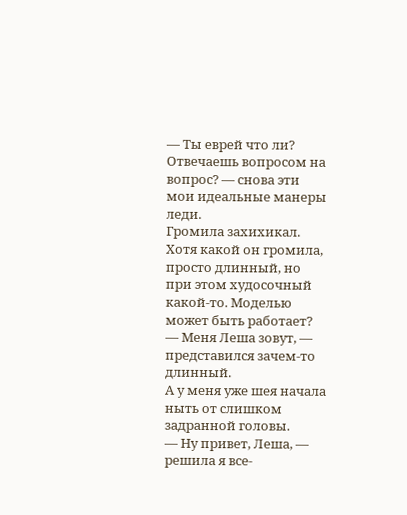— Ты еврей что ли? Отвечаешь вопросом на вопрос? — снова эти мои идеальные манеры леди.
Громила захихикал. Хотя какой он громила, просто длинный, но при этом худосочный какой-то. Моделью может быть работает?
— Меня Леша зовут, — представился зачем-то длинный.
А у меня уже шея начала ныть от слишком задранной головы.
— Ну привет, Леша, — решила я все-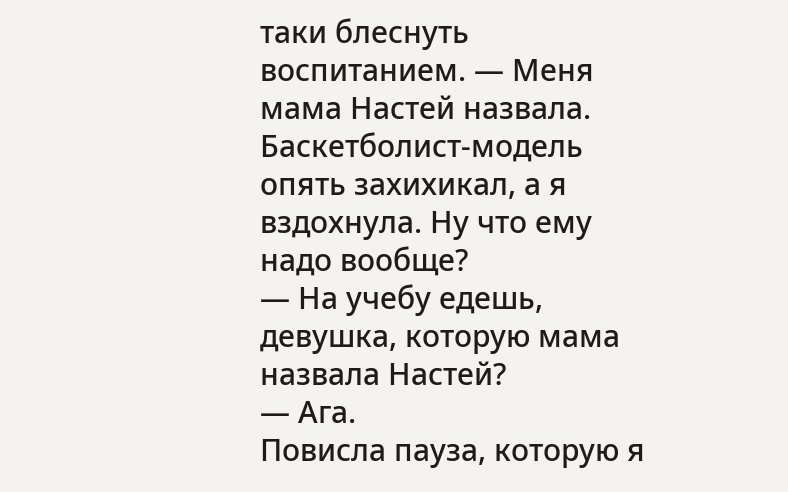таки блеснуть воспитанием. — Меня мама Настей назвала.
Баскетболист-модель опять захихикал, а я вздохнула. Ну что ему надо вообще?
— На учебу едешь, девушка, которую мама назвала Настей?
— Ага.
Повисла пауза, которую я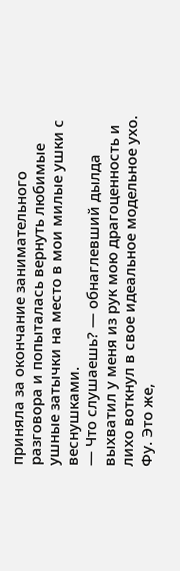приняла за окончание занимательного разговора и попыталась вернуть любимые ушные затычки на место в мои милые ушки с веснушками.
— Что слушаешь? — обнаглевший дылда выхватил у меня из рук мою драгоценность и лихо воткнул в свое идеальное модельное ухо.
Фу. Это же,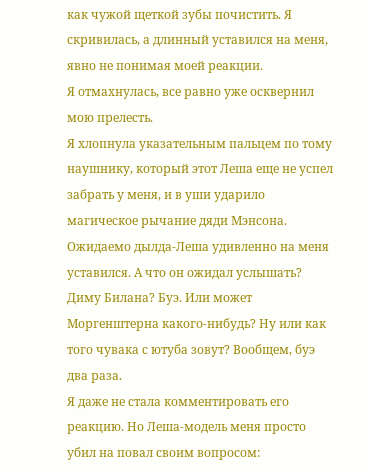как чужой щеткой зубы почистить. Я скривилась, а длинный уставился на меня, явно не понимая моей реакции.
Я отмахнулась, все равно уже осквернил мою прелесть.
Я хлопнула указательным пальцем по тому наушнику, который этот Леша еще не успел забрать у меня, и в уши ударило магическое рычание дяди Мэнсона.
Ожидаемо дылда-Леша удивленно на меня уставился. А что он ожидал услышать? Диму Билана? Буэ. Или может Моргенштерна какого-нибудь? Ну или как того чувака с ютуба зовут? Вообщем, буэ два раза.
Я даже не стала комментировать его реакцию. Но Леша-модель меня просто убил на повал своим вопросом: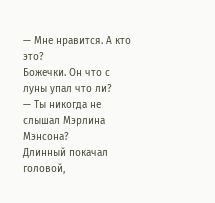— Мне нравится. А кто это?
Божечки. Он что с луны упал что ли?
— Ты никогда не слышал Мэрлина Мэнсона?
Длинный покачал головой,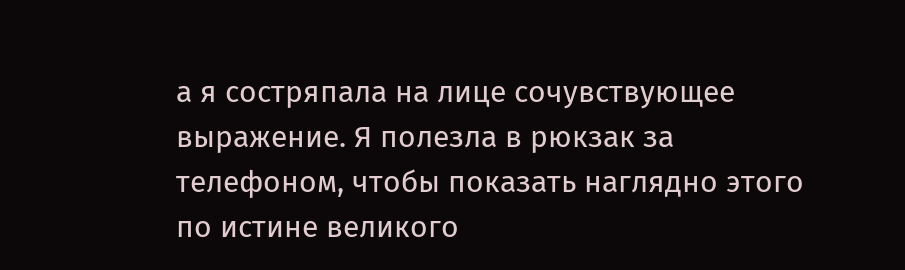а я состряпала на лице сочувствующее выражение. Я полезла в рюкзак за телефоном, чтобы показать наглядно этого по истине великого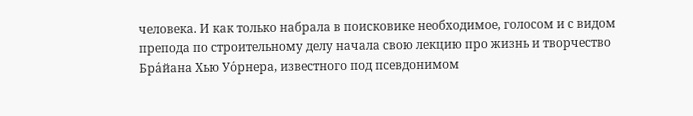человека. И как только набрала в поисковике необходимое, голосом и с видом препода по строительному делу начала свою лекцию про жизнь и творчество Бра́йана Хью Уо́рнера, известного под псевдонимом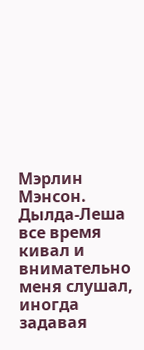Мэрлин Мэнсон.
Дылда-Леша все время кивал и внимательно меня слушал, иногда задавая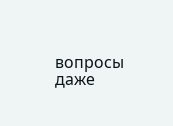вопросы даже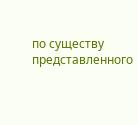по существу представленного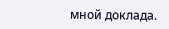мной доклада.